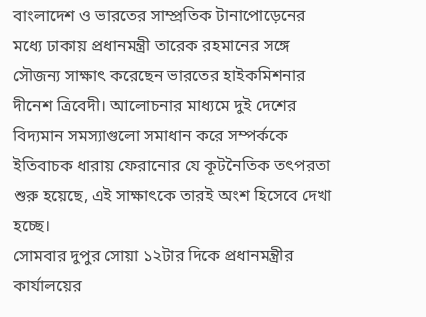বাংলাদেশ ও ভারতের সাম্প্রতিক টানাপোড়েনের মধ্যে ঢাকায় প্রধানমন্ত্রী তারেক রহমানের সঙ্গে সৌজন্য সাক্ষাৎ করেছেন ভারতের হাইকমিশনার দীনেশ ত্রিবেদী। আলোচনার মাধ্যমে দুই দেশের বিদ্যমান সমস্যাগুলো সমাধান করে সম্পর্ককে ইতিবাচক ধারায় ফেরানোর যে কূটনৈতিক তৎপরতা শুরু হয়েছে, এই সাক্ষাৎকে তারই অংশ হিসেবে দেখা হচ্ছে।
সোমবার দুপুর সোয়া ১২টার দিকে প্রধানমন্ত্রীর কার্যালয়ের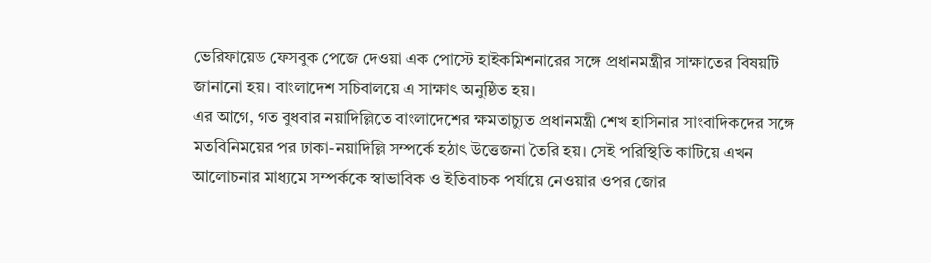ভেরিফায়েড ফেসবুক পেজে দেওয়া এক পোস্টে হাইকমিশনারের সঙ্গে প্রধানমন্ত্রীর সাক্ষাতের বিষয়টি জানানো হয়। বাংলাদেশ সচিবালয়ে এ সাক্ষাৎ অনুষ্ঠিত হয়।
এর আগে, গত বুধবার নয়াদিল্লিতে বাংলাদেশের ক্ষমতাচ্যুত প্রধানমন্ত্রী শেখ হাসিনার সাংবাদিকদের সঙ্গে মতবিনিময়ের পর ঢাকা-নয়াদিল্লি সম্পর্কে হঠাৎ উত্তেজনা তৈরি হয়। সেই পরিস্থিতি কাটিয়ে এখন আলোচনার মাধ্যমে সম্পর্ককে স্বাভাবিক ও ইতিবাচক পর্যায়ে নেওয়ার ওপর জোর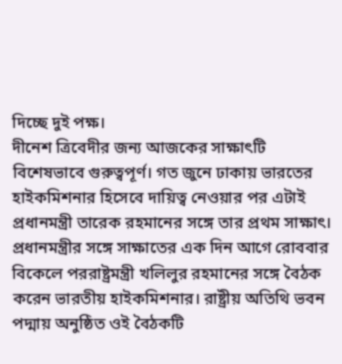দিচ্ছে দুই পক্ষ।
দীনেশ ত্রিবেদীর জন্য আজকের সাক্ষাৎটি বিশেষভাবে গুরুত্বপূর্ণ। গত জুনে ঢাকায় ভারতের হাইকমিশনার হিসেবে দায়িত্ব নেওয়ার পর এটাই প্রধানমন্ত্রী তারেক রহমানের সঙ্গে তার প্রথম সাক্ষাৎ।
প্রধানমন্ত্রীর সঙ্গে সাক্ষাতের এক দিন আগে রোববার বিকেলে পররাষ্ট্রমন্ত্রী খলিলুর রহমানের সঙ্গে বৈঠক করেন ভারতীয় হাইকমিশনার। রাষ্ট্রীয় অতিথি ভবন পদ্মায় অনুষ্ঠিত ওই বৈঠকটি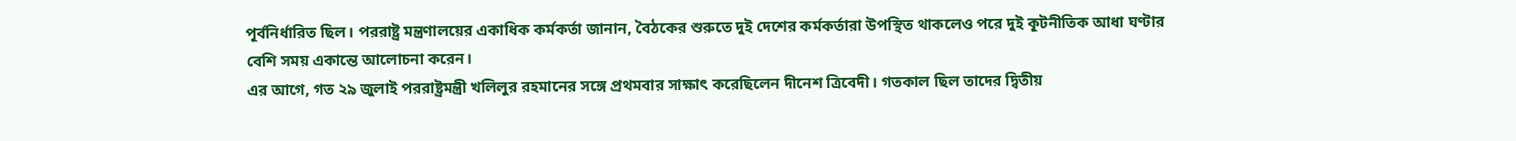পূর্বনির্ধারিত ছিল। পররাষ্ট্র মন্ত্রণালয়ের একাধিক কর্মকর্তা জানান, বৈঠকের শুরুতে দুই দেশের কর্মকর্তারা উপস্থিত থাকলেও পরে দুই কূটনীতিক আধা ঘণ্টার বেশি সময় একান্তে আলোচনা করেন।
এর আগে, গত ২৯ জুলাই পররাষ্ট্রমন্ত্রী খলিলুর রহমানের সঙ্গে প্রথমবার সাক্ষাৎ করেছিলেন দীনেশ ত্রিবেদী। গতকাল ছিল তাদের দ্বিতীয়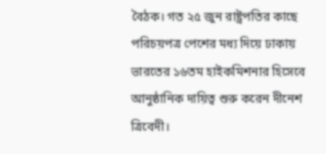বৈঠক। গত ২৫ জুন রাষ্ট্রপতির কাছে পরিচয়পত্র পেশের মধ্য দিয়ে ঢাকায় ভারতের ১৬তম হাইকমিশনার হিসেবে আনুষ্ঠানিক দায়িত্ব শুরু করেন দীনেশ ত্রিবেদী।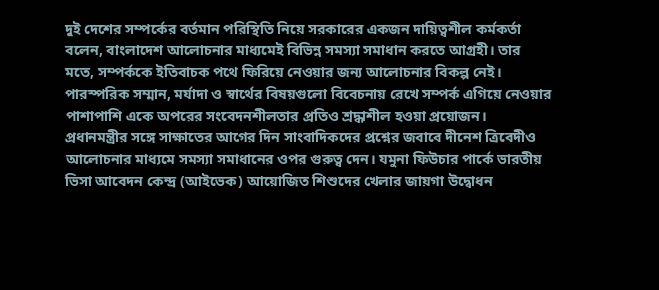দুই দেশের সম্পর্কের বর্তমান পরিস্থিতি নিয়ে সরকারের একজন দায়িত্বশীল কর্মকর্তা বলেন, বাংলাদেশ আলোচনার মাধ্যমেই বিভিন্ন সমস্যা সমাধান করতে আগ্রহী। তার মতে, সম্পর্ককে ইতিবাচক পথে ফিরিয়ে নেওয়ার জন্য আলোচনার বিকল্প নেই। পারস্পরিক সম্মান, মর্যাদা ও স্বার্থের বিষয়গুলো বিবেচনায় রেখে সম্পর্ক এগিয়ে নেওয়ার পাশাপাশি একে অপরের সংবেদনশীলতার প্রতিও শ্রদ্ধাশীল হওয়া প্রয়োজন।
প্রধানমন্ত্রীর সঙ্গে সাক্ষাতের আগের দিন সাংবাদিকদের প্রশ্নের জবাবে দীনেশ ত্রিবেদীও আলোচনার মাধ্যমে সমস্যা সমাধানের ওপর গুরুত্ব দেন। যমুনা ফিউচার পার্কে ভারতীয় ভিসা আবেদন কেন্দ্র (আইভেক) আয়োজিত শিশুদের খেলার জায়গা উদ্বোধন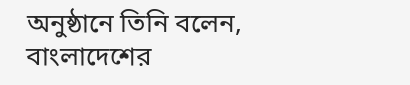অনুষ্ঠানে তিনি বলেন, বাংলাদেশের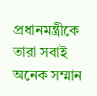প্রধানমন্ত্রীকে তারা সবাই অনেক সম্মান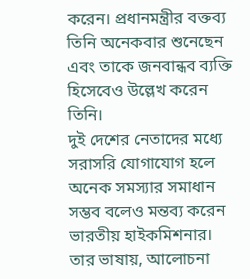করেন। প্রধানমন্ত্রীর বক্তব্য তিনি অনেকবার শুনেছেন এবং তাকে জনবান্ধব ব্যক্তি হিসেবেও উল্লেখ করেন তিনি।
দুই দেশের নেতাদের মধ্যে সরাসরি যোগাযোগ হলে অনেক সমস্যার সমাধান সম্ভব বলেও মন্তব্য করেন ভারতীয় হাইকমিশনার। তার ভাষায়, আলোচনা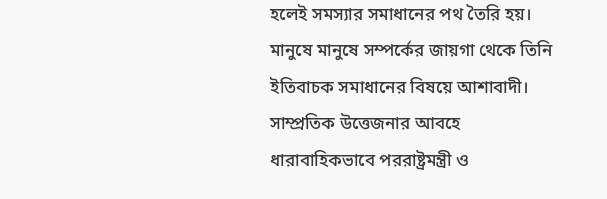হলেই সমস্যার সমাধানের পথ তৈরি হয়। মানুষে মানুষে সম্পর্কের জায়গা থেকে তিনি ইতিবাচক সমাধানের বিষয়ে আশাবাদী।
সাম্প্রতিক উত্তেজনার আবহে ধারাবাহিকভাবে পররাষ্ট্রমন্ত্রী ও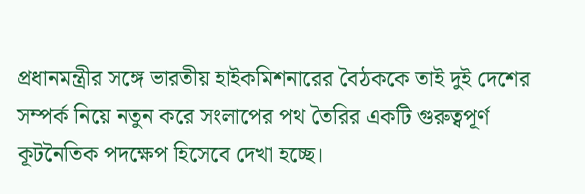প্রধানমন্ত্রীর সঙ্গে ভারতীয় হাইকমিশনারের বৈঠককে তাই দুই দেশের সম্পর্ক নিয়ে নতুন করে সংলাপের পথ তৈরির একটি গুরুত্বপূর্ণ কূটনৈতিক পদক্ষেপ হিসেবে দেখা হচ্ছে।